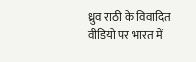ध्रुव राठी के विवादित वीडियो पर भारत में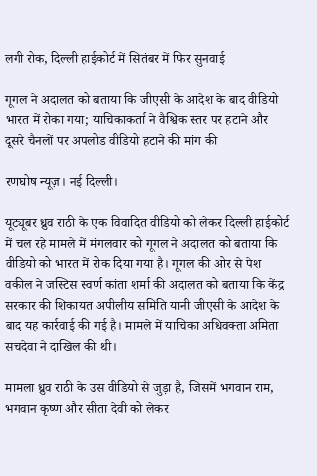लगी रोक, दिल्ली हाईकोर्ट में सितंबर में फिर सुनवाई

गूगल ने अदालत को बताया कि जीएसी के आदेश के बाद वीडियो भारत में रोका गया; याचिकाकर्ता ने वैश्विक स्तर पर हटाने और दूसरे चैनलों पर अपलोड वीडियो हटाने की मांग की

रणघोष न्यूज़। नई दिल्ली।

यूट्यूबर ध्रुव राठी के एक विवादित वीडियो को लेकर दिल्ली हाईकोर्ट में चल रहे मामले में मंगलवार को गूगल ने अदालत को बताया कि वीडियो को भारत में रोक दिया गया है। गूगल की ओर से पेश वकील ने जस्टिस स्वर्ण कांता शर्मा की अदालत को बताया कि केंद्र सरकार की शिकायत अपीलीय समिति यानी जीएसी के आदेश के बाद यह कार्रवाई की गई है। मामले में याचिका अधिवक्ता अमिता सचदेवा ने दाखिल की थी।

मामला ध्रुव राठी के उस वीडियो से जुड़ा है, जिसमें भगवान राम, भगवान कृष्ण और सीता देवी को लेकर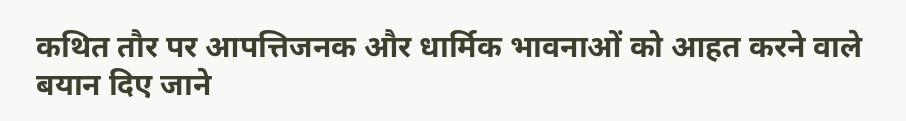कथित तौर पर आपत्तिजनक और धार्मिक भावनाओं को आहत करने वाले बयान दिए जाने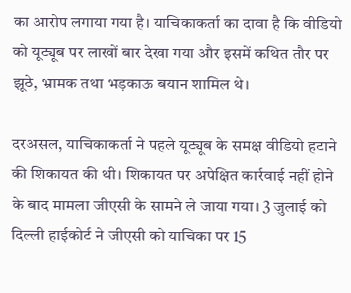का आरोप लगाया गया है। याचिकाकर्ता का दावा है कि वीडियो को यूट्यूब पर लाखों बार देखा गया और इसमें कथित तौर पर झूठे, भ्रामक तथा भड़काऊ बयान शामिल थे।

दरअसल, याचिकाकर्ता ने पहले यूट्यूब के समक्ष वीडियो हटाने की शिकायत की थी। शिकायत पर अपेक्षित कार्रवाई नहीं होने के बाद मामला जीएसी के सामने ले जाया गया। 3 जुलाई को दिल्ली हाईकोर्ट ने जीएसी को याचिका पर 15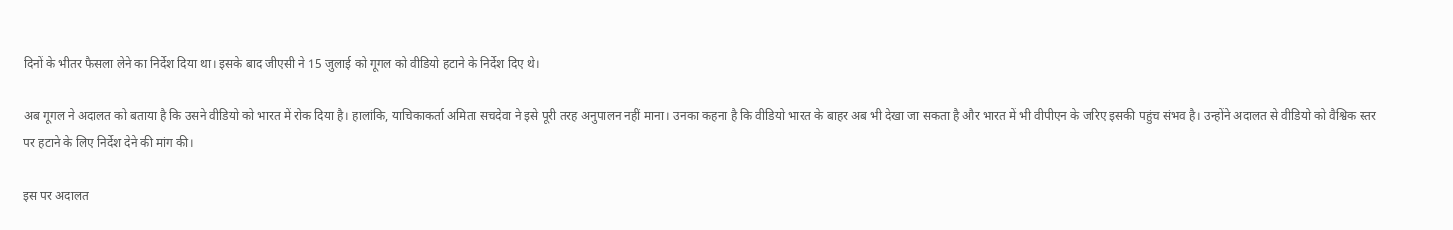दिनों के भीतर फैसला लेने का निर्देश दिया था। इसके बाद जीएसी ने 15 जुलाई को गूगल को वीडियो हटाने के निर्देश दिए थे।

अब गूगल ने अदालत को बताया है कि उसने वीडियो को भारत में रोक दिया है। हालांकि, याचिकाकर्ता अमिता सचदेवा ने इसे पूरी तरह अनुपालन नहीं माना। उनका कहना है कि वीडियो भारत के बाहर अब भी देखा जा सकता है और भारत में भी वीपीएन के जरिए इसकी पहुंच संभव है। उन्होंने अदालत से वीडियो को वैश्विक स्तर पर हटाने के लिए निर्देश देने की मांग की।

इस पर अदालत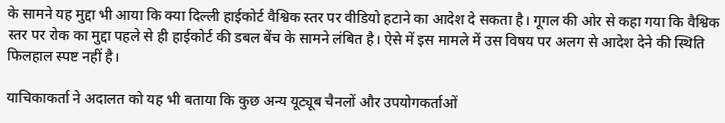के सामने यह मुद्दा भी आया कि क्या दिल्ली हाईकोर्ट वैश्विक स्तर पर वीडियो हटाने का आदेश दे सकता है। गूगल की ओर से कहा गया कि वैश्विक स्तर पर रोक का मुद्दा पहले से ही हाईकोर्ट की डबल बेंच के सामने लंबित है। ऐसे में इस मामले में उस विषय पर अलग से आदेश देने की स्थिति फिलहाल स्पष्ट नहीं है।

याचिकाकर्ता ने अदालत को यह भी बताया कि कुछ अन्य यूट्यूब चैनलों और उपयोगकर्ताओं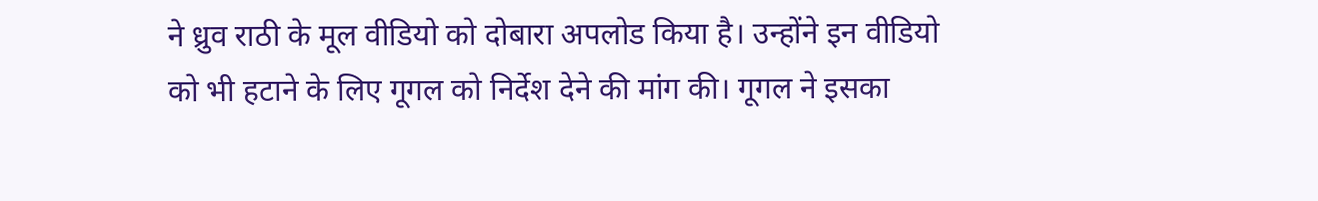ने ध्रुव राठी के मूल वीडियो को दोबारा अपलोड किया है। उन्होंने इन वीडियो को भी हटाने के लिए गूगल को निर्देश देने की मांग की। गूगल ने इसका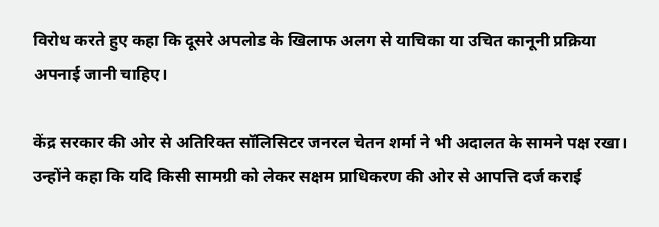विरोध करते हुए कहा कि दूसरे अपलोड के खिलाफ अलग से याचिका या उचित कानूनी प्रक्रिया अपनाई जानी चाहिए।

केंद्र सरकार की ओर से अतिरिक्त सॉलिसिटर जनरल चेतन शर्मा ने भी अदालत के सामने पक्ष रखा। उन्होंने कहा कि यदि किसी सामग्री को लेकर सक्षम प्राधिकरण की ओर से आपत्ति दर्ज कराई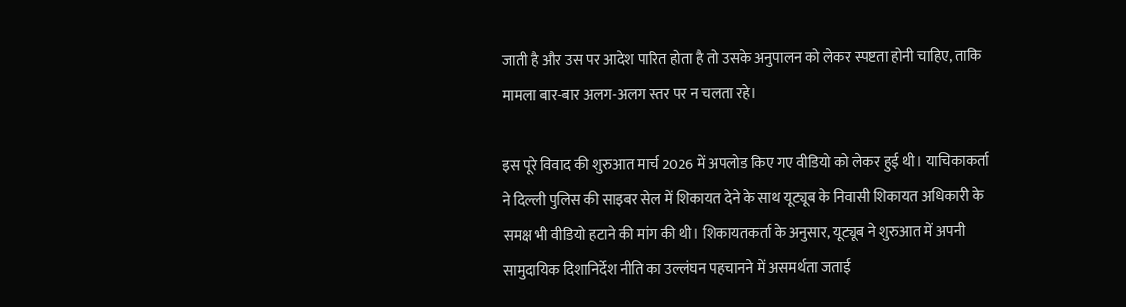जाती है और उस पर आदेश पारित होता है तो उसके अनुपालन को लेकर स्पष्टता होनी चाहिए, ताकि मामला बार-बार अलग-अलग स्तर पर न चलता रहे।

इस पूरे विवाद की शुरुआत मार्च 2026 में अपलोड किए गए वीडियो को लेकर हुई थी। याचिकाकर्ता ने दिल्ली पुलिस की साइबर सेल में शिकायत देने के साथ यूट्यूब के निवासी शिकायत अधिकारी के समक्ष भी वीडियो हटाने की मांग की थी। शिकायतकर्ता के अनुसार, यूट्यूब ने शुरुआत में अपनी सामुदायिक दिशानिर्देश नीति का उल्लंघन पहचानने में असमर्थता जताई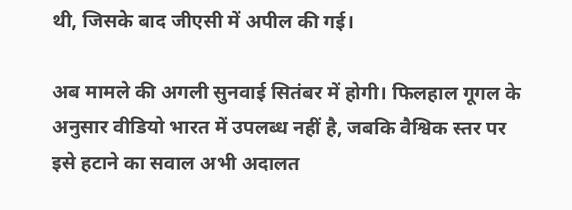थी, जिसके बाद जीएसी में अपील की गई।

अब मामले की अगली सुनवाई सितंबर में होगी। फिलहाल गूगल के अनुसार वीडियो भारत में उपलब्ध नहीं है, जबकि वैश्विक स्तर पर इसे हटाने का सवाल अभी अदालत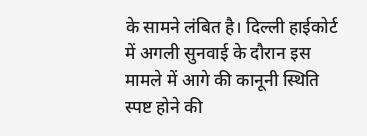के सामने लंबित है। दिल्ली हाईकोर्ट में अगली सुनवाई के दौरान इस मामले में आगे की कानूनी स्थिति स्पष्ट होने की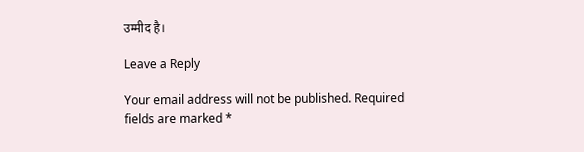उम्मीद है।

Leave a Reply

Your email address will not be published. Required fields are marked *